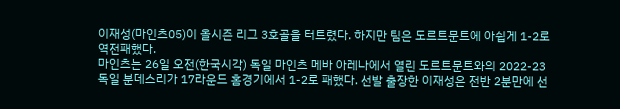이재성(마인츠05)이 올시즌 리그 3호골을 터트렸다. 하지만 팀은 도르트문트에 아쉽게 1-2로 역전패했다.
마인츠는 26일 오전(한국시각) 독일 마인츠 메바 아레나에서 열린 도르트문트와의 2022-23 독일 분데스리가 17라운드 홈경기에서 1-2로 패했다. 선발 출장한 이재성은 전반 2분만에 선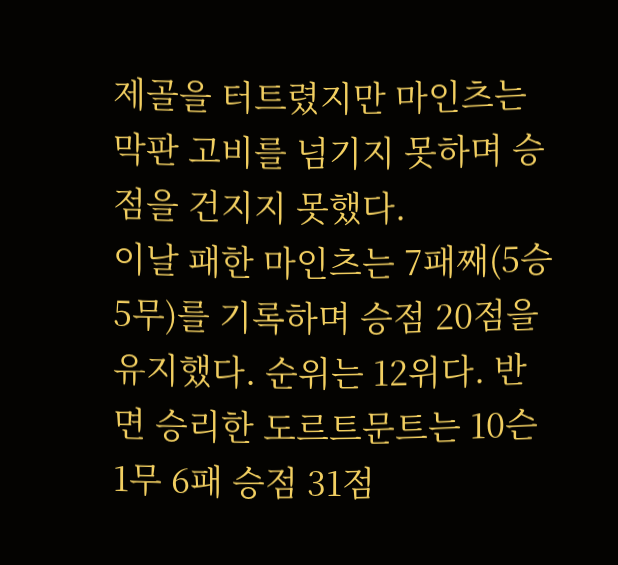제골을 터트렸지만 마인츠는 막판 고비를 넘기지 못하며 승점을 건지지 못했다.
이날 패한 마인츠는 7패째(5승 5무)를 기록하며 승점 20점을 유지했다. 순위는 12위다. 반면 승리한 도르트문트는 10슨 1무 6패 승점 31점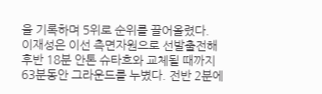을 기록하며 5위로 순위를 끌어올렸다.
이재성은 이선 측면자원으로 선발출전해 후반 18분 안톤 슈타흐와 교체될 때까지 63분동안 그라운드를 누볐다. 전반 2분에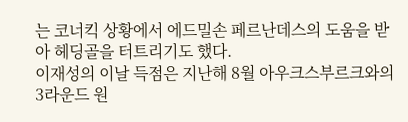는 코너킥 상황에서 에드밀손 페르난데스의 도움을 받아 헤딩골을 터트리기도 했다.
이재성의 이날 득점은 지난해 8월 아우크스부르크와의 3라운드 원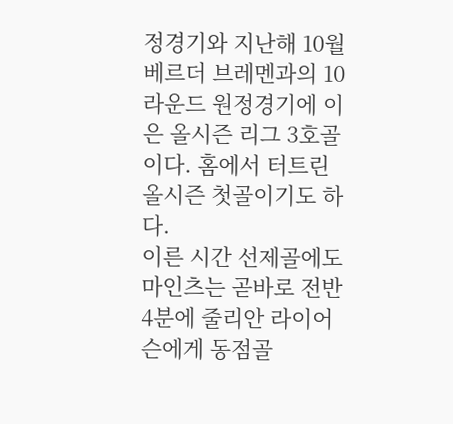정경기와 지난해 10월 베르더 브레멘과의 10라운드 원정경기에 이은 올시즌 리그 3호골이다. 홈에서 터트린 올시즌 첫골이기도 하다.
이른 시간 선제골에도 마인츠는 곧바로 전반 4분에 줄리안 라이어슨에게 동점골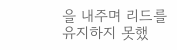을 내주며 리드를 유지하지 못했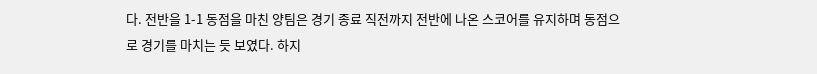다. 전반을 1-1 동점을 마친 양팀은 경기 종료 직전까지 전반에 나온 스코어를 유지하며 동점으로 경기를 마치는 듯 보였다. 하지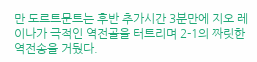만 도르트문트는 후반 추가시간 3분만에 지오 레이나가 극적인 역전골을 터트리며 2-1의 짜릿한 역전송을 거뒀다.